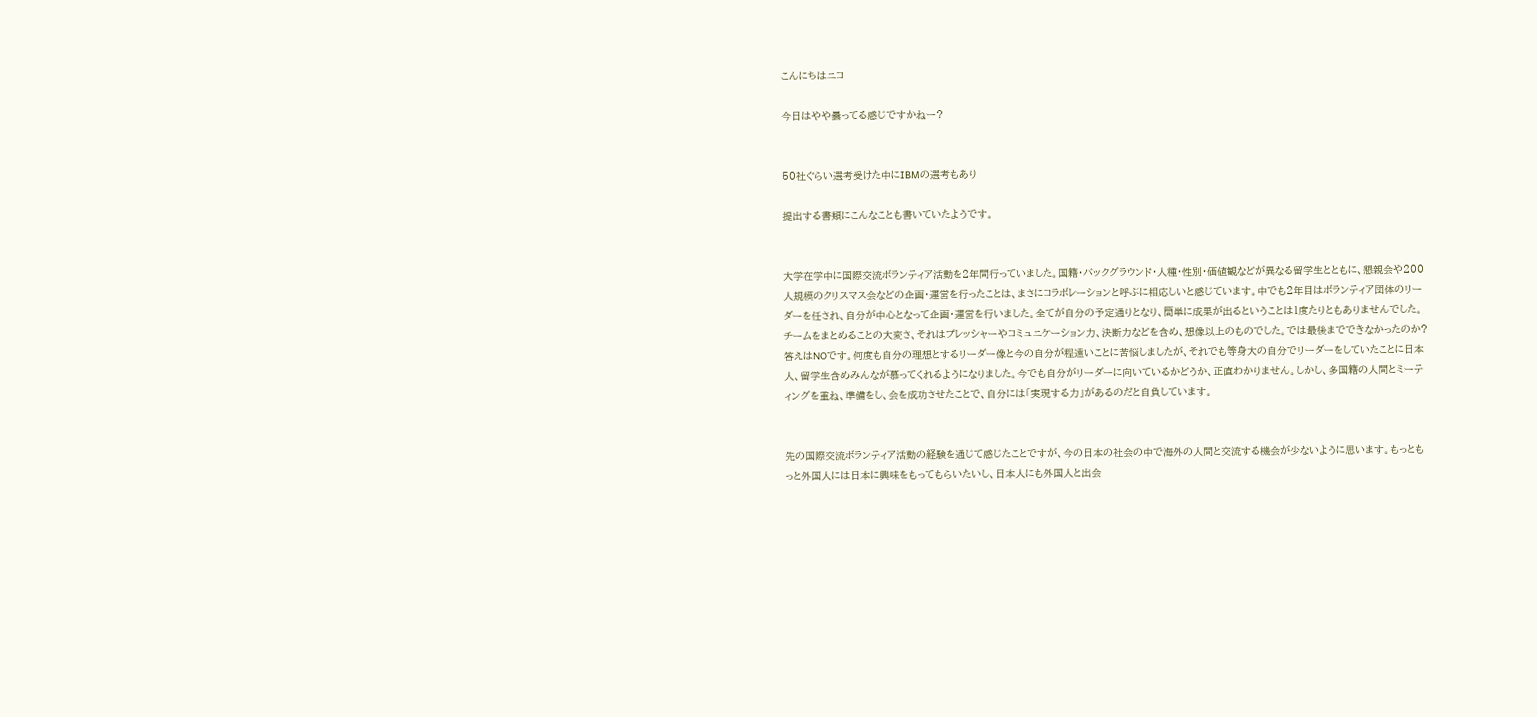こんにちはニコ

今日はやや曇ってる感じですかねー?


50社ぐらい選考受けた中にIBMの選考もあり

提出する書類にこんなことも書いていたようです。


大学在学中に国際交流ボランティア活動を2年間行っていました。国籍・バックグラウンド・人種・性別・価値観などが異なる留学生とともに、懇親会や200人規模のクリスマス会などの企画・運営を行ったことは、まさにコラボレーションと呼ぶに相応しいと感じています。中でも2年目はボランティア団体のリーダーを任され、自分が中心となって企画・運営を行いました。全てが自分の予定通りとなり、簡単に成果が出るということは1度たりともありませんでした。チームをまとめることの大変さ、それはプレッシャーやコミュニケーション力、決断力などを含め、想像以上のものでした。では最後までできなかったのか?答えはNOです。何度も自分の理想とするリーダー像と今の自分が程遠いことに苦悩しましたが、それでも等身大の自分でリーダーをしていたことに日本人、留学生含めみんなが慕ってくれるようになりました。今でも自分がリーダーに向いているかどうか、正直わかりません。しかし、多国籍の人間とミーティングを重ね、準備をし、会を成功させたことで、自分には「実現する力」があるのだと自負しています。


先の国際交流ボランティア活動の経験を通じて感じたことですが、今の日本の社会の中で海外の人間と交流する機会が少ないように思います。もっともっと外国人には日本に興味をもってもらいたいし、日本人にも外国人と出会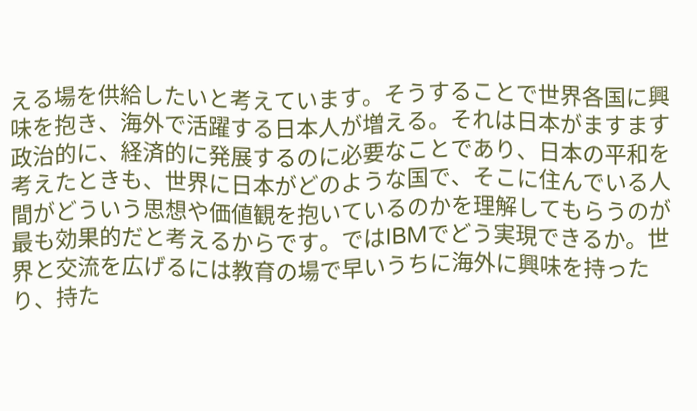える場を供給したいと考えています。そうすることで世界各国に興味を抱き、海外で活躍する日本人が増える。それは日本がますます政治的に、経済的に発展するのに必要なことであり、日本の平和を考えたときも、世界に日本がどのような国で、そこに住んでいる人間がどういう思想や価値観を抱いているのかを理解してもらうのが最も効果的だと考えるからです。ではIBMでどう実現できるか。世界と交流を広げるには教育の場で早いうちに海外に興味を持ったり、持た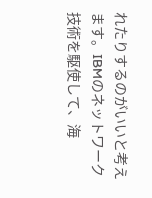れたりするのがいいと考えます。IBMのネットワーク技術を駆使して、海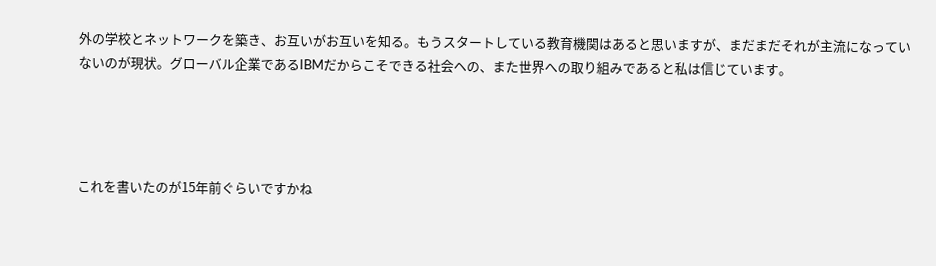外の学校とネットワークを築き、お互いがお互いを知る。もうスタートしている教育機関はあると思いますが、まだまだそれが主流になっていないのが現状。グローバル企業であるIBMだからこそできる社会ヘの、また世界への取り組みであると私は信じています。




これを書いたのが15年前ぐらいですかね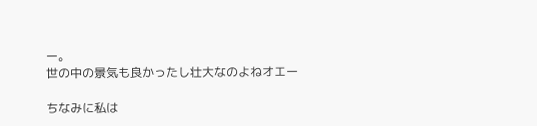ー。
世の中の景気も良かったし壮大なのよねオエー

ちなみに私は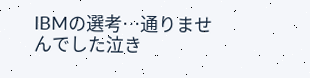IBMの選考…通りませんでした泣き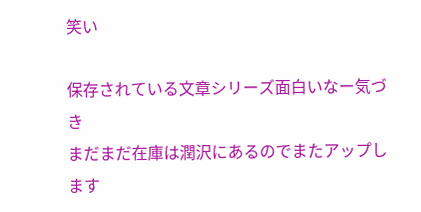笑い

保存されている文章シリーズ面白いなー気づき
まだまだ在庫は潤沢にあるのでまたアップします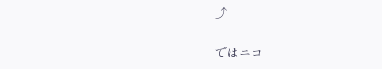⤴

ではニコ